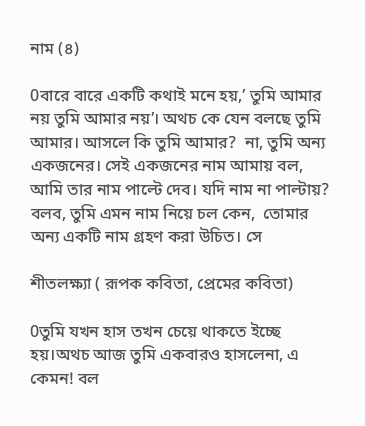নাম (৪)

0বারে বারে একটি কথাই মনে হয়,’ তুমি আমার নয় তুমি আমার নয়’। অথচ কে যেন বলছে তুমি আমার। আসলে কি তুমি আমার?  না, তুমি অন্য একজনের। সেই একজনের নাম আমায় বল, আমি তার নাম পাল্টে দেব। যদি নাম না পাল্টায়? বলব, তুমি এমন নাম নিয়ে চল কেন,  তোমার অন্য একটি নাম গ্রহণ করা উচিত। সে

শীতলক্ষ্যা ( রূপক কবিতা, প্রেমের কবিতা)

0তুমি যখন হাস তখন চেয়ে থাকতে ইচ্ছে হয়।অথচ আজ তুমি একবারও হাসলেনা, এ কেমন! বল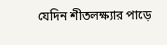যেদিন শীতলক্ষ্যার পাড়ে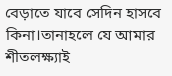বেড়াতে যাবে সেদিন হাসবে কিনা।তানাহলে যে আমার শীতলক্ষ্যাই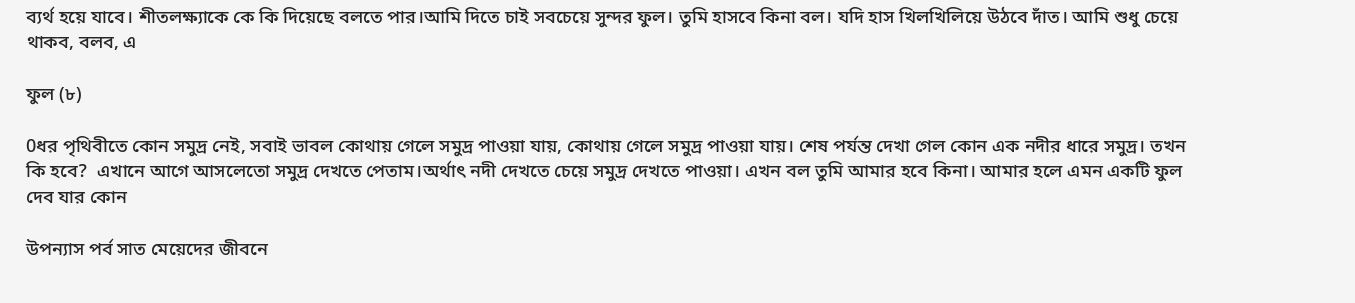ব্যর্থ হয়ে যাবে। শীতলক্ষ্যাকে কে কি দিয়েছে বলতে পার।আমি দিতে চাই সবচেয়ে সুন্দর ফুল। তুমি হাসবে কিনা বল। যদি হাস খিলখিলিয়ে উঠবে দাঁত। আমি শুধু চেয়ে থাকব, বলব, এ

ফুল (৮)

0ধর পৃথিবীতে কোন সমুদ্র নেই, সবাই ভাবল কোথায় গেলে সমুদ্র পাওয়া যায়, কোথায় গেলে সমুদ্র পাওয়া যায়। শেষ পর্যন্ত দেখা গেল কোন এক নদীর ধারে সমুদ্র। তখন কি হবে?  এখানে আগে আসলেতো সমুদ্র দেখতে পেতাম।অর্থাৎ নদী দেখতে চেয়ে সমুদ্র দেখতে পাওয়া। এখন বল তুমি আমার হবে কিনা। আমার হলে এমন একটি ফুল দেব যার কোন

উপন্যাস পর্ব সাত মেয়েদের জীবনে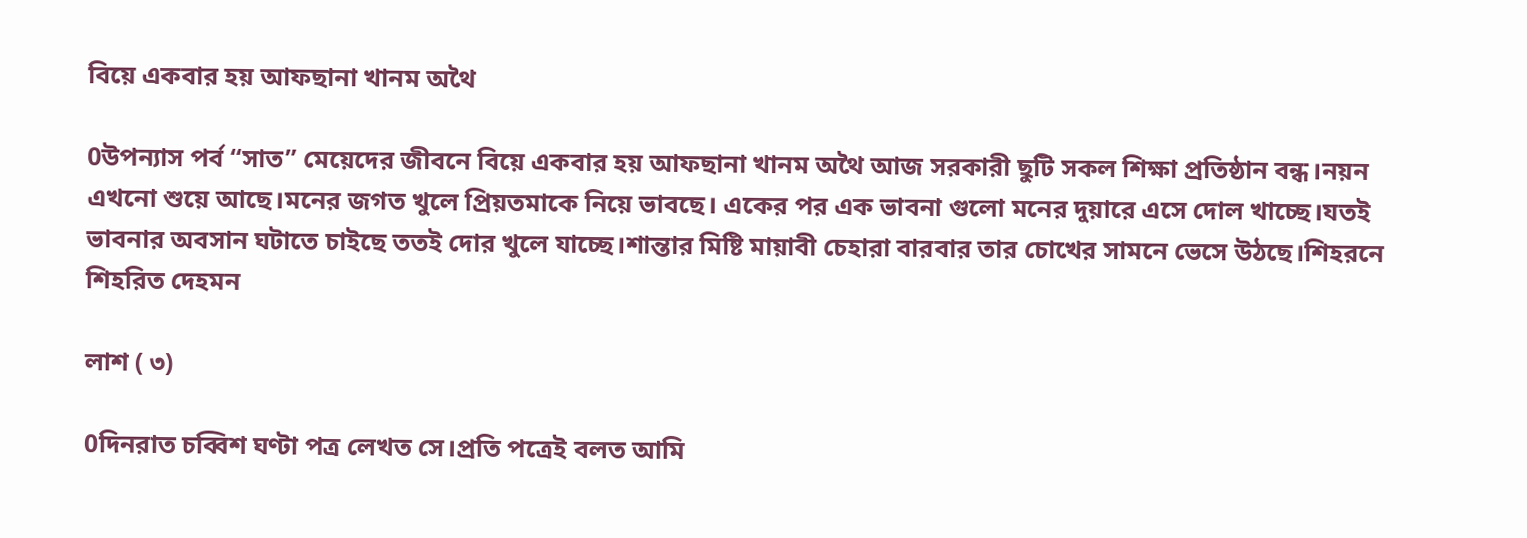বিয়ে একবার হয় আফছানা খানম অথৈ

0উপন্যাস পর্ব “সাত” মেয়েদের জীবনে বিয়ে একবার হয় আফছানা খানম অথৈ আজ সরকারী ছুটি সকল শিক্ষা প্রতিষ্ঠান বন্ধ।নয়ন এখনো শুয়ে আছে।মনের জগত খুলে প্রিয়তমাকে নিয়ে ভাবছে। একের পর এক ভাবনা গুলো মনের দুয়ারে এসে দোল খাচ্ছে।যতই ভাবনার অবসান ঘটাতে চাইছে ততই দোর খুলে যাচ্ছে।শান্তার মিষ্টি মায়াবী চেহারা বারবার তার চোখের সামনে ভেসে উঠছে।শিহরনে শিহরিত দেহমন

লাশ ( ৩)

0দিনরাত চব্বিশ ঘণ্টা পত্র লেখত সে।প্রতি পত্রেই বলত আমি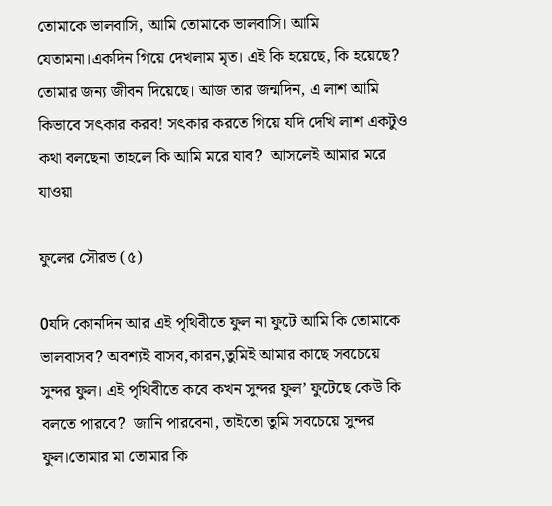তোমাকে ভালবাসি, আমি তোমাকে ভালবাসি। আমি যেতামনা।একদিন গিয়ে দেখলাম মৃত। এই কি হয়েছে, কি হয়েছে?  তোমার জন্য জীবন দিয়েছে। আজ তার জন্মদিন, এ লাশ আমি কিভাবে সৎকার করব! সৎকার করতে গিয়ে যদি দেখি লাশ একটুও কথা বলছেনা তাহলে কি আমি মরে যাব?  আসলেই আমার মরে যাওয়া

ফুলের সৌরভ (৫)

0যদি কোনদিন আর এই পৃথিবীতে ফুল না ফুটে আমি কি তোমাকে ভালবাসব? অবশ্যই বাসব,কারন,তুমিই আমার কাছে সবচেয়ে সুন্দর ফুল। এই পৃথিবীতে কবে কখন সুন্দর ফুল’ ফুটেছে কেউ কি বলতে পারবে?  জানি পারবেনা, তাইতো তুমি সবচেয়ে সুন্দর ফুল।তোমার মা তোমার কি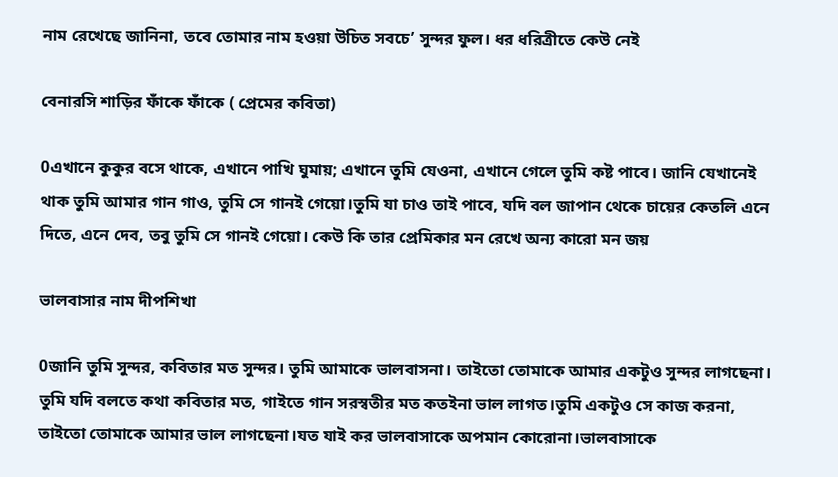নাম রেখেছে জানিনা, তবে তোমার নাম হওয়া উচিত সবচে’ সুন্দর ফুল। ধর ধরিত্রীতে কেউ নেই

বেনারসি শাড়ির ফাঁকে ফাঁকে ( প্রেমের কবিতা)

0এখানে কুকুর বসে থাকে, এখানে পাখি ঘুমায়; এখানে তুমি যেওনা, এখানে গেলে তুমি কষ্ট পাবে। জানি যেখানেই থাক তুমি আমার গান গাও, তুমি সে গানই গেয়ো।তুমি যা চাও তাই পাবে, যদি বল জাপান থেকে চায়ের কেতলি এনে দিতে, এনে দেব, তবু তুমি সে গানই গেয়ো। কেউ কি তার প্রেমিকার মন রেখে অন্য কারো মন জয়

ভালবাসার নাম দীপশিখা

0জানি তুমি সুন্দর, কবিতার মত সুন্দর। তুমি আমাকে ভালবাসনা। তাইতো তোমাকে আমার একটুও সুন্দর লাগছেনা। তুমি যদি বলতে কথা কবিতার মত, গাইতে গান সরস্বতীর মত কতইনা ভাল লাগত।তুমি একটুও সে কাজ করনা, তাইতো তোমাকে আমার ভাল লাগছেনা।যত যাই কর ভালবাসাকে অপমান কোরোনা।ভালবাসাকে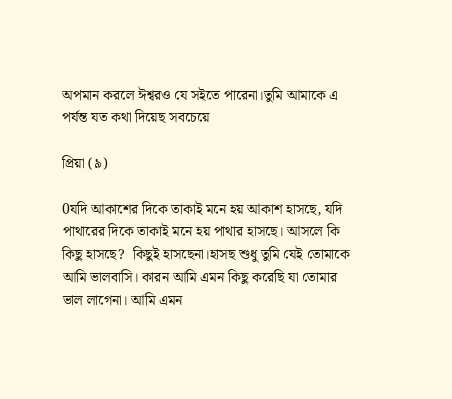অপমান করলে ঈশ্বরও যে সইতে পারেনা।তুমি আমাকে এ পর্যন্ত যত কথা দিয়েছ সবচেয়ে

প্রিয়া (৯)

0যদি আকাশের দিকে তাকাই মনে হয় আকাশ হাসছে, যদি পাথারের দিকে তাকাই মনে হয় পাথার হাসছে। আসলে কি কিছু হাসছে?  কিছুই হাসছেনা।হাসছ শুধু তুমি যেই তোমাকে আমি ভালবাসি। কারন আমি এমন কিছু করেছি যা তোমার ভাল লাগেনা। আমি এমন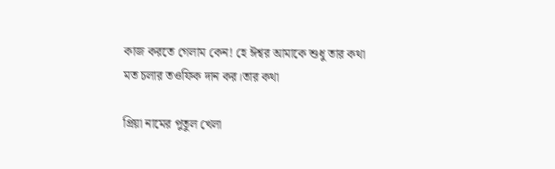কাজ করতে গেলাম কেন! হে ঈশ্বর আমাকে শুধু তার কথা মত চলার তওফিক দান কর।তার কথা

প্রিয়া নামের পুতুল খেলা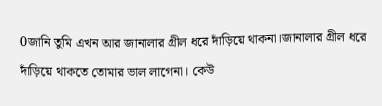0জানি তুমি এখন আর জানালার গ্রীল ধরে দাঁড়িয়ে থাকনা।জানালার গ্রীল ধরে দাঁড়িয়ে থাকতে তোমার ভাল লাগেনা। কেউ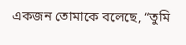একজন তোমাকে বলেছে, “তুমি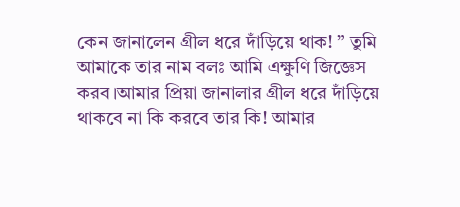কেন জানালেন গ্রীল ধরে দাঁড়িয়ে থাক! ” তুমি আমাকে তার নাম বলঃ আমি এক্ষুণি জিজ্ঞেস করব।আমার প্রিয়া জানালার গ্রীল ধরে দাঁড়িয়ে থাকবে না কি করবে তার কি! আমার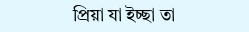প্রিয়া যা ইচ্ছা তা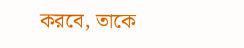করবে, তাকে